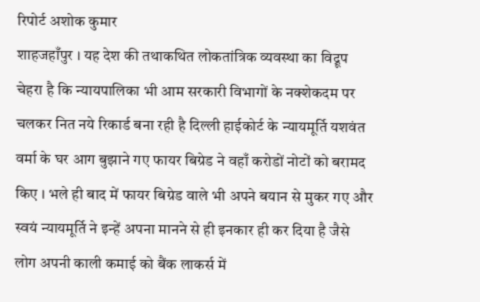रिपोर्ट अशोक कुमार
शाहजहाँपुर । यह देश की तथाकथित लोकतांत्रिक व्यवस्था का विद्रूप चेहरा है कि न्यायपालिका भी आम सरकारी विभागों के नक्शेकदम पर चलकर नित नये रिकार्ड बना रही है दिल्ली हाईकोर्ट के न्यायमूर्ति यशवंत वर्मा के घर आग बुझाने गए फायर बिग्रेड ने वहाँ करोडों नोटों को बरामद किए । भले ही बाद में फायर बिग्रेड वाले भी अपने बयान से मुकर गए और स्वयं न्यायमूर्ति ने इन्हें अपना मानने से ही इनकार ही कर दिया है जैसे लोग अपनी काली कमाई को बैंक लाकर्स में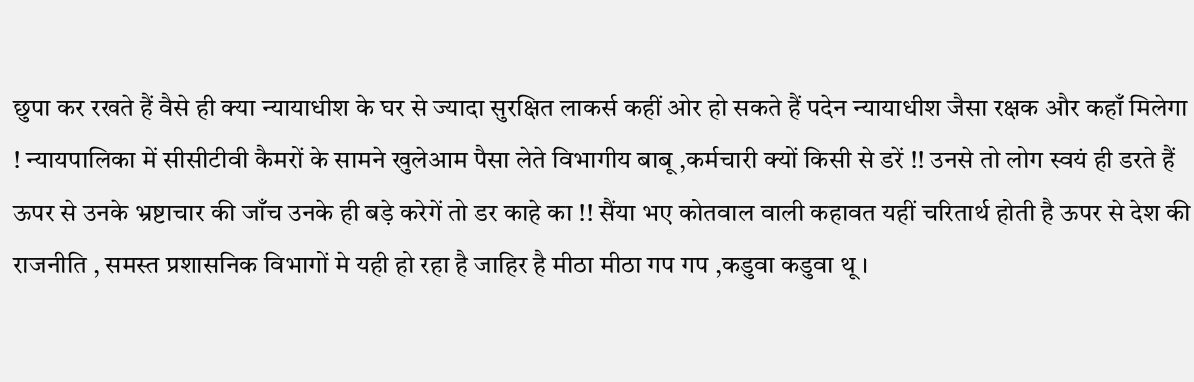छुपा कर रखते हैं वैसे ही क्या न्यायाधीश के घर से ज्यादा सुरक्षित लाकर्स कहीं ओर हो सकते हैं पदेन न्यायाधीश जैसा रक्षक और कहाँ मिलेगा ! न्यायपालिका में सीसीटीवी कैमरों के सामने खुलेआम पैसा लेते विभागीय बाबू ,कर्मचारी क्यों किसी से डरें !! उनसे तो लोग स्वयं ही डरते हैं ऊपर से उनके भ्रष्टाचार की जाँच उनके ही बड़े करेगें तो डर काहे का !! सैंया भए कोतवाल वाली कहावत यहीं चरितार्थ होती है ऊपर से देश की राजनीति , समस्त प्रशासनिक विभागों मे यही हो रहा है जाहिर है मीठा मीठा गप गप ,कडुवा कडुवा थू ।